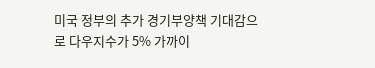미국 정부의 추가 경기부양책 기대감으로 다우지수가 5% 가까이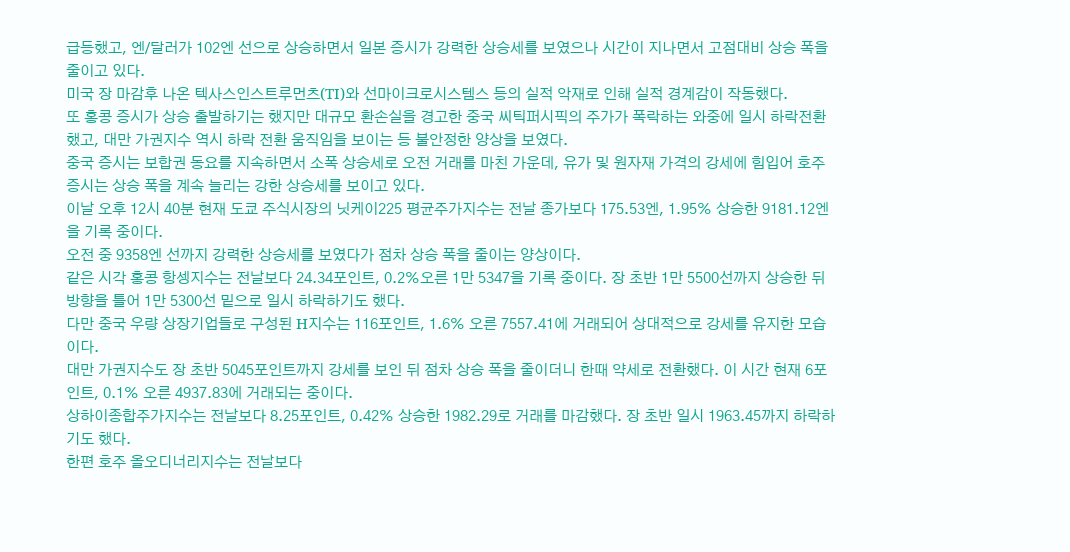급등했고, 엔/달러가 102엔 선으로 상승하면서 일본 증시가 강력한 상승세를 보였으나 시간이 지나면서 고점대비 상승 폭을 줄이고 있다.
미국 장 마감후 나온 텍사스인스트루먼츠(TI)와 선마이크로시스템스 등의 실적 악재로 인해 실적 경계감이 작동했다.
또 홍콩 증시가 상승 출발하기는 했지만 대규모 환손실을 경고한 중국 씨틱퍼시픽의 주가가 폭락하는 와중에 일시 하락전환했고, 대만 가권지수 역시 하락 전환 움직임을 보이는 등 불안정한 양상을 보였다.
중국 증시는 보합권 동요를 지속하면서 소폭 상승세로 오전 거래를 마친 가운데, 유가 및 원자재 가격의 강세에 힘입어 호주 증시는 상승 폭을 계속 늘리는 강한 상승세를 보이고 있다.
이날 오후 12시 40분 현재 도쿄 주식시장의 닛케이225 평균주가지수는 전날 종가보다 175.53엔, 1.95% 상승한 9181.12엔을 기록 중이다.
오전 중 9358엔 선까지 강력한 상승세를 보였다가 점차 상승 폭을 줄이는 양상이다.
같은 시각 홍콩 항셍지수는 전날보다 24.34포인트, 0.2%오른 1만 5347을 기록 중이다. 장 초반 1만 5500선까지 상승한 뒤 방향을 틀어 1만 5300선 밑으로 일시 하락하기도 했다.
다만 중국 우량 상장기업들로 구성된 H지수는 116포인트, 1.6% 오른 7557.41에 거래되어 상대적으로 강세를 유지한 모습이다.
대만 가권지수도 장 초반 5045포인트까지 강세를 보인 뒤 점차 상승 폭을 줄이더니 한때 약세로 전환했다. 이 시간 현재 6포인트, 0.1% 오른 4937.83에 거래되는 중이다.
상하이종합주가지수는 전날보다 8.25포인트, 0.42% 상승한 1982.29로 거래를 마감했다. 장 초반 일시 1963.45까지 하락하기도 했다.
한편 호주 올오디너리지수는 전날보다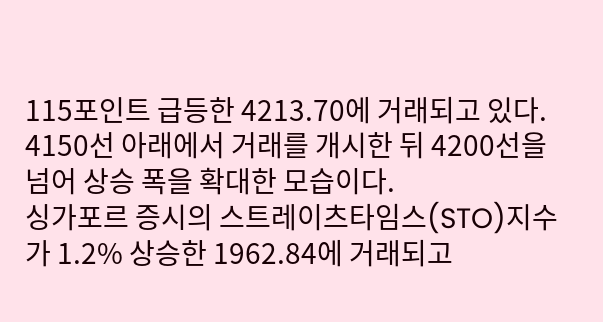115포인트 급등한 4213.70에 거래되고 있다. 4150선 아래에서 거래를 개시한 뒤 4200선을 넘어 상승 폭을 확대한 모습이다.
싱가포르 증시의 스트레이츠타임스(STO)지수가 1.2% 상승한 1962.84에 거래되고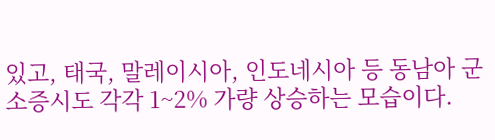있고, 태국, 말레이시아, 인도네시아 등 동남아 군소증시도 각각 1~2% 가량 상승하는 모습이다.